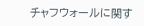チャフウォールに関す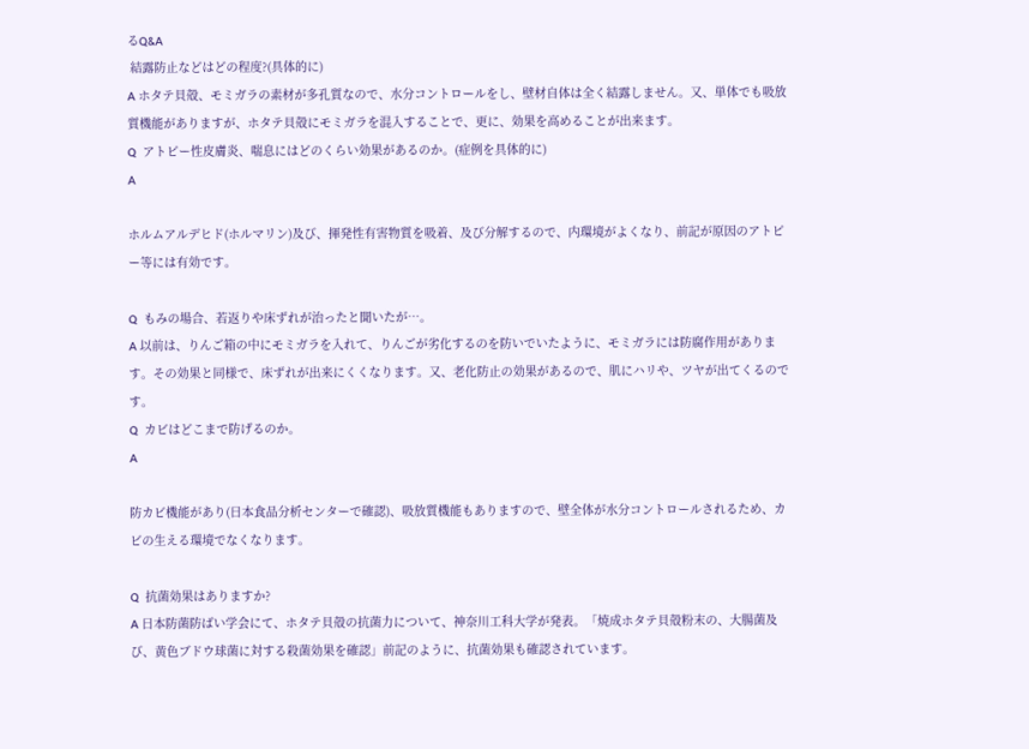るQ&A
 結露防止などはどの程度?(具体的に)
A ホタテ貝殻、モミガラの素材が多孔質なので、水分コントロールをし、壁材自体は全く結露しません。又、単体でも吸放質機能がありますが、ホタテ貝殻にモミガラを混入することで、更に、効果を高めることが出来ます。
Q  アトピー性皮膚炎、喘息にはどのくらい効果があるのか。(症例を具体的に)
A

ホルムアルデヒド(ホルマリン)及び、揮発性有害物質を吸着、及び分解するので、内環境がよくなり、前記が原因のアトピー等には有効です。

Q  もみの場合、若返りや床ずれが治ったと聞いたが…。
A 以前は、りんご箱の中にモミガラを入れて、りんごが劣化するのを防いでいたように、モミガラには防腐作用があります。その効果と同様で、床ずれが出来にくくなります。又、老化防止の効果があるので、肌にハリや、ツヤが出てくるのです。
Q  カビはどこまで防げるのか。
A

防カビ機能があり(日本食品分析センターで確認)、吸放質機能もありますので、壁全体が水分コントロールされるため、カビの生える環境でなくなります。

Q  抗菌効果はありますか?
A 日本防菌防ばい学会にて、ホタテ貝殻の抗菌力について、神奈川工科大学が発表。「焼成ホタテ貝殻粉末の、大腸菌及び、黄色ブドウ球菌に対する殺菌効果を確認」前記のように、抗菌効果も確認されています。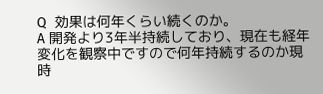Q  効果は何年くらい続くのか。
A 開発より3年半持続しており、現在も経年変化を観察中ですので何年持続するのか現時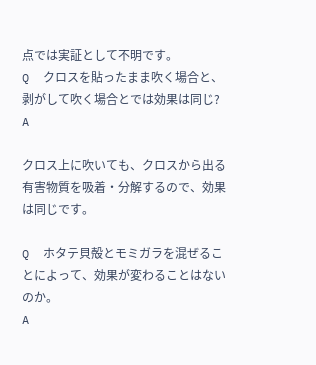点では実証として不明です。
Q  クロスを貼ったまま吹く場合と、剥がして吹く場合とでは効果は同じ?
A

クロス上に吹いても、クロスから出る有害物質を吸着・分解するので、効果は同じです。

Q  ホタテ貝殻とモミガラを混ぜることによって、効果が変わることはないのか。
A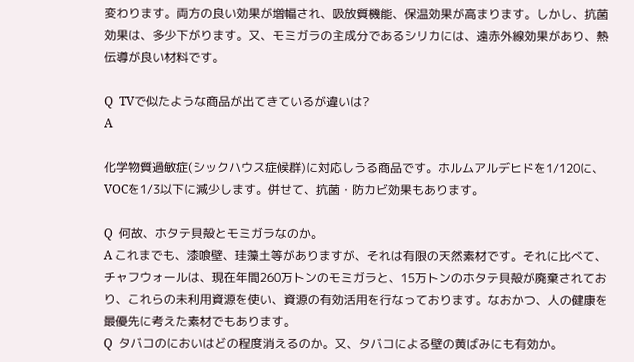変わります。両方の良い効果が増幅され、吸放質機能、保温効果が高まります。しかし、抗菌効果は、多少下がります。又、モミガラの主成分であるシリカには、遠赤外線効果があり、熱伝導が良い材料です。

Q  TVで似たような商品が出てきているが違いは?
A

化学物質過敏症(シックハウス症候群)に対応しうる商品です。ホルムアルデヒドを1/120に、VOCを1/3以下に減少します。併せて、抗菌・防カビ効果もあります。

Q  何故、ホタテ貝殻とモミガラなのか。
A これまでも、漆喰壁、珪藻土等がありますが、それは有限の天然素材です。それに比べて、チャフウォールは、現在年間260万トンのモミガラと、15万トンのホタテ貝殻が廃棄されており、これらの未利用資源を使い、資源の有効活用を行なっております。なおかつ、人の健康を最優先に考えた素材でもあります。
Q  タバコのにおいはどの程度消えるのか。又、タバコによる壁の黄ばみにも有効か。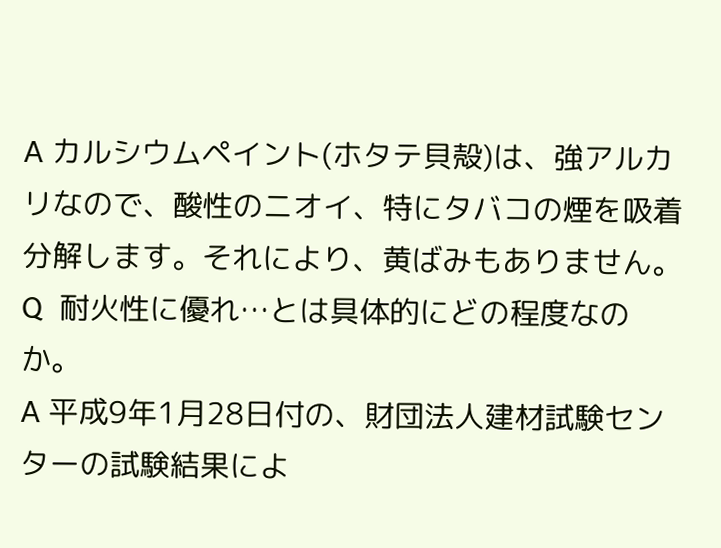A カルシウムペイント(ホタテ貝殻)は、強アルカリなので、酸性のニオイ、特にタバコの煙を吸着分解します。それにより、黄ばみもありません。
Q  耐火性に優れ…とは具体的にどの程度なのか。
A 平成9年1月28日付の、財団法人建材試験センターの試験結果によ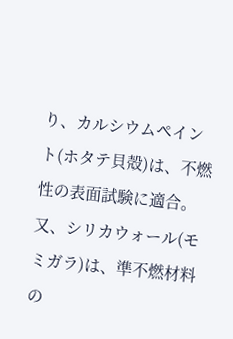り、カルシウムペイント(ホタテ貝殻)は、不燃性の表面試験に適合。又、シリカウォール(モミガラ)は、準不燃材料の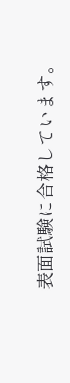表面試験に合格しています。